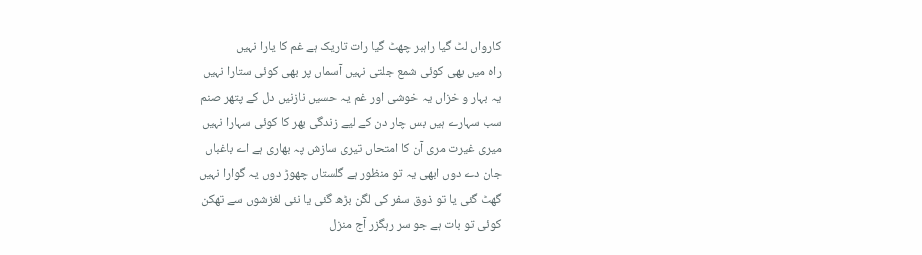کارواں لٹ گیا راہبر چھٹ گیا رات تاریک ہے غم کا یارا نہیں
راہ میں بھی کوئی شمع جلتی نہیں آسماں پر بھی کوئی ستارا نہیں
یہ بہار و خزاں یہ خوشی اور غم یہ حسیں نازنیں دل کے پتھر صنم
سب سہارے ہیں بس چار دن کے لیے زندگی بھر کا کوئی سہارا نہیں
میری غیرت مری آن کا امتحاں تیری سازش پہ بھاری ہے اے باغباں
جان دے دوں ابھی یہ تو منظور ہے گلستاں چھوڑ دوں یہ گوارا نہیں
گھٹ گئی یا تو ذوق سفر کی لگن بڑھ گئی یا نئی لغزشوں سے تھکن
کوئی تو بات ہے جو سر رہگزر آج منزل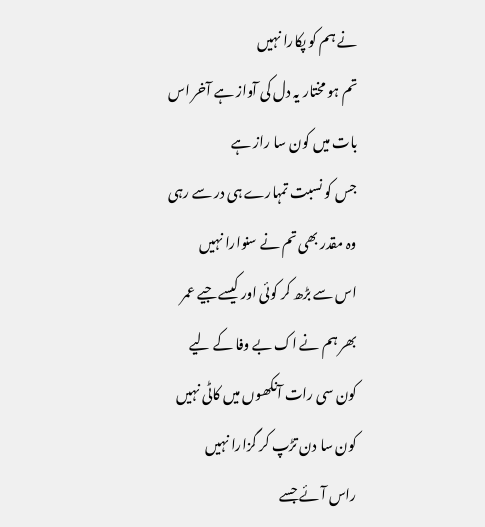نے ہم کو پکارا نہیں
تم ہو مختار یہ دل کی آواز ہے آخر اس بات میں کون سا راز ہے
جس کو نسبت تمہارے ہی در سے رہی وہ مقدر بھی تم نے سنوارا نہیں
اس سے بڑھ کر کوئی اور کیسے جیے عمر بھر ہم نے اک بے وفا کے لیے
کون سی رات آنکھوں میں کاٹی نہیں کون سا دن تڑپ کر گزارا نہیں
راس آئے جسے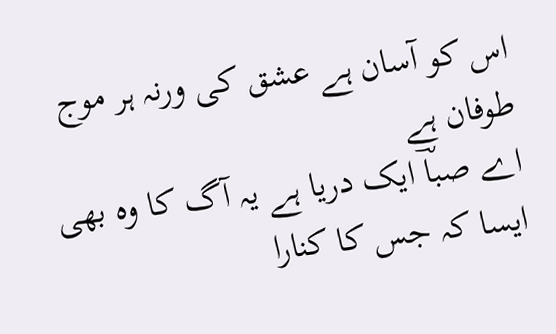اس کو آسان ہے عشق کی ورنہ ہر موج طوفان ہے
اے صباؔ ایک دریا ہے یہ آگ کا وہ بھی ایسا کہ جس کا کنارا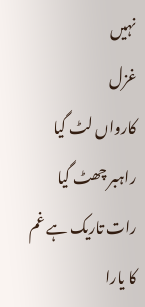نہیں
غزل
کارواں لٹ گیا راہبر چھٹ گیا رات تاریک ہے غم کا یارا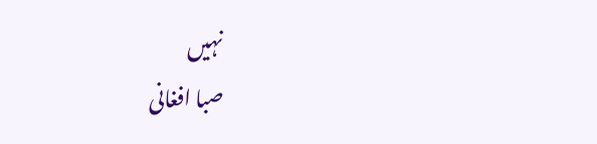نہیں
صبا افغانی